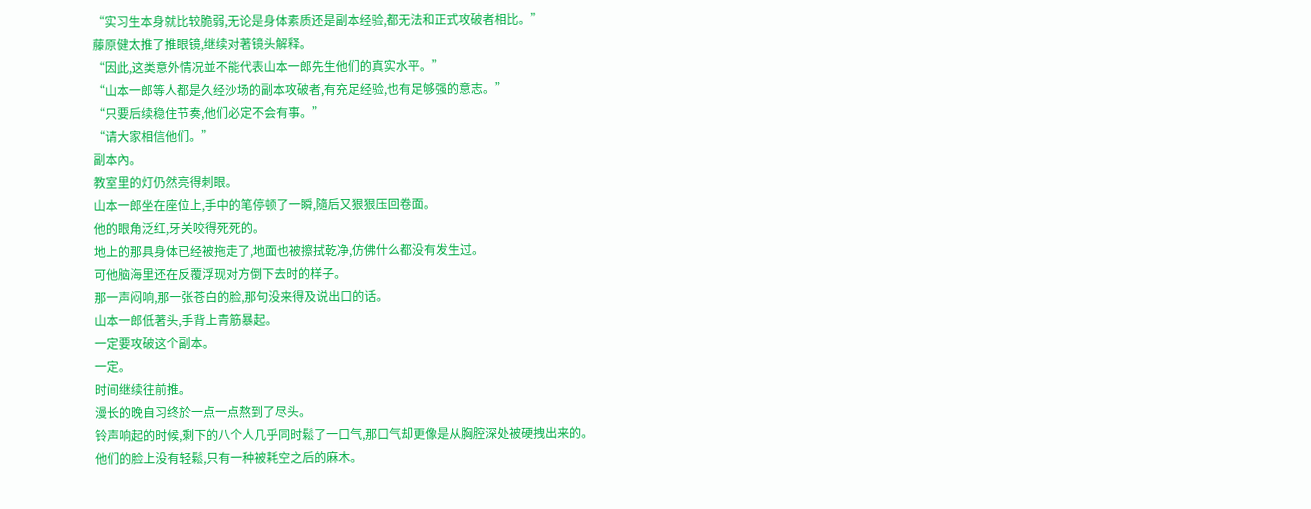“实习生本身就比较脆弱,无论是身体素质还是副本经验,都无法和正式攻破者相比。”
藤原健太推了推眼镜,继续对著镜头解释。
“因此,这类意外情况並不能代表山本一郎先生他们的真实水平。”
“山本一郎等人都是久经沙场的副本攻破者,有充足经验,也有足够强的意志。”
“只要后续稳住节奏,他们必定不会有事。”
“请大家相信他们。”
副本內。
教室里的灯仍然亮得刺眼。
山本一郎坐在座位上,手中的笔停顿了一瞬,隨后又狠狠压回卷面。
他的眼角泛红,牙关咬得死死的。
地上的那具身体已经被拖走了,地面也被擦拭乾净,仿佛什么都没有发生过。
可他脑海里还在反覆浮现对方倒下去时的样子。
那一声闷响,那一张苍白的脸,那句没来得及说出口的话。
山本一郎低著头,手背上青筋暴起。
一定要攻破这个副本。
一定。
时间继续往前推。
漫长的晚自习终於一点一点熬到了尽头。
铃声响起的时候,剩下的八个人几乎同时鬆了一口气,那口气却更像是从胸腔深处被硬拽出来的。
他们的脸上没有轻鬆,只有一种被耗空之后的麻木。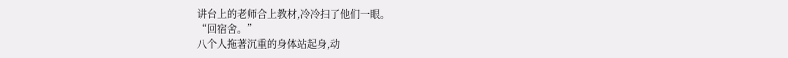讲台上的老师合上教材,冷冷扫了他们一眼。
“回宿舍。”
八个人拖著沉重的身体站起身,动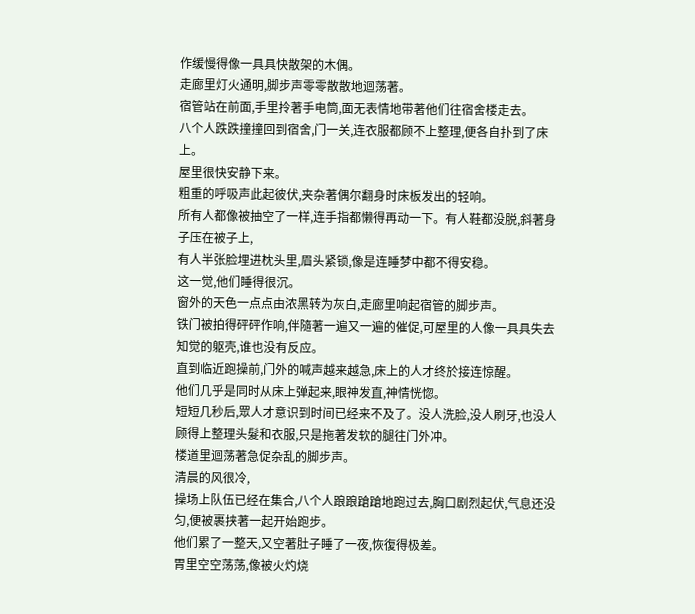作缓慢得像一具具快散架的木偶。
走廊里灯火通明,脚步声零零散散地迴荡著。
宿管站在前面,手里拎著手电筒,面无表情地带著他们往宿舍楼走去。
八个人跌跌撞撞回到宿舍,门一关,连衣服都顾不上整理,便各自扑到了床上。
屋里很快安静下来。
粗重的呼吸声此起彼伏,夹杂著偶尔翻身时床板发出的轻响。
所有人都像被抽空了一样,连手指都懒得再动一下。有人鞋都没脱,斜著身子压在被子上,
有人半张脸埋进枕头里,眉头紧锁,像是连睡梦中都不得安稳。
这一觉,他们睡得很沉。
窗外的天色一点点由浓黑转为灰白,走廊里响起宿管的脚步声。
铁门被拍得砰砰作响,伴隨著一遍又一遍的催促,可屋里的人像一具具失去知觉的躯壳,谁也没有反应。
直到临近跑操前,门外的喊声越来越急,床上的人才终於接连惊醒。
他们几乎是同时从床上弹起来,眼神发直,神情恍惚。
短短几秒后,眾人才意识到时间已经来不及了。没人洗脸,没人刷牙,也没人顾得上整理头髮和衣服,只是拖著发软的腿往门外冲。
楼道里迴荡著急促杂乱的脚步声。
清晨的风很冷,
操场上队伍已经在集合,八个人踉踉蹌蹌地跑过去,胸口剧烈起伏,气息还没匀,便被裹挟著一起开始跑步。
他们累了一整天,又空著肚子睡了一夜,恢復得极差。
胃里空空荡荡,像被火灼烧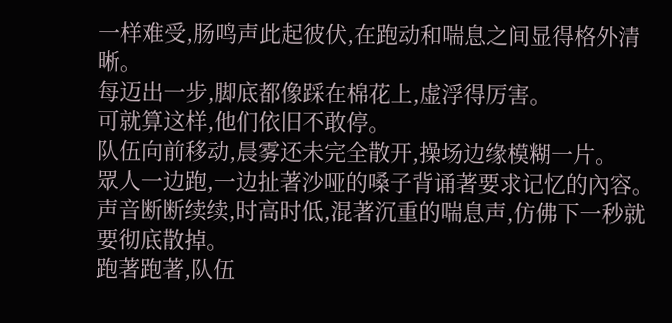一样难受,肠鸣声此起彼伏,在跑动和喘息之间显得格外清晰。
每迈出一步,脚底都像踩在棉花上,虚浮得厉害。
可就算这样,他们依旧不敢停。
队伍向前移动,晨雾还未完全散开,操场边缘模糊一片。
眾人一边跑,一边扯著沙哑的嗓子背诵著要求记忆的內容。
声音断断续续,时高时低,混著沉重的喘息声,仿佛下一秒就要彻底散掉。
跑著跑著,队伍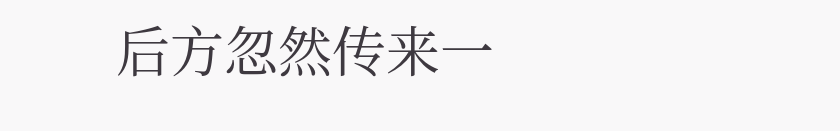后方忽然传来一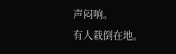声闷响。
有人栽倒在地。